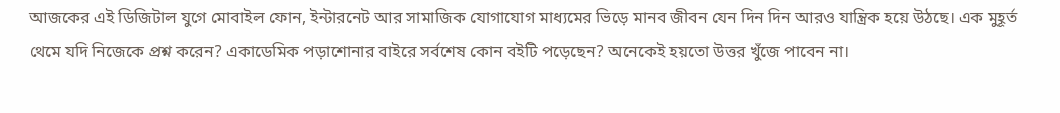আজকের এই ডিজিটাল যুগে মোবাইল ফোন, ইন্টারনেট আর সামাজিক যোগাযোগ মাধ্যমের ভিড়ে মানব জীবন যেন দিন দিন আরও যান্ত্রিক হয়ে উঠছে। এক মুহূর্ত থেমে যদি নিজেকে প্রশ্ন করেন? একাডেমিক পড়াশোনার বাইরে সর্বশেষ কোন বইটি পড়েছেন? অনেকেই হয়তো উত্তর খুঁজে পাবেন না।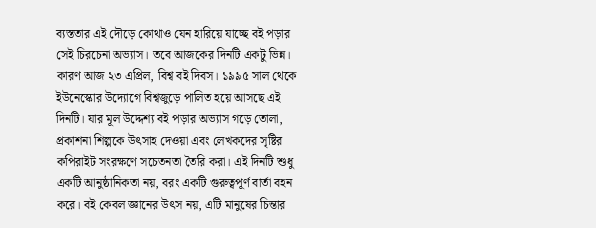ব্যস্ততার এই দৌড়ে কোথাও যেন হারিয়ে যাচ্ছে বই পড়ার সেই চিরচেনা অভ্যাস। তবে আজকের দিনটি একটু ভিন্ন। কারণ আজ ২৩ এপ্রিল, বিশ্ব বই দিবস। ১৯৯৫ সাল থেকে ইউনেস্কোর উদ্যোগে বিশ্বজুড়ে পালিত হয়ে আসছে এই দিনটি। যার মূল উদ্দেশ্য বই পড়ার অভ্যাস গড়ে তোলা, প্রকাশনা শিল্পকে উৎসাহ দেওয়া এবং লেখকদের সৃষ্টির কপিরাইট সংরক্ষণে সচেতনতা তৈরি করা। এই দিনটি শুধু একটি আনুষ্ঠানিকতা নয়, বরং একটি গুরুত্বপূর্ণ বার্তা বহন করে। বই কেবল জ্ঞানের উৎস নয়, এটি মানুষের চিন্তার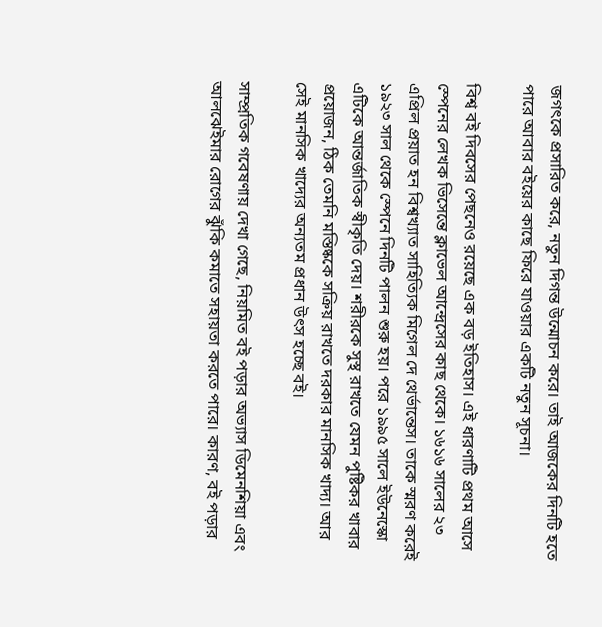জগৎকে প্রসারিত করে, নতুন দিগন্ত উন্মোচন করে। তাই আজকের দিনটি হতে পারে আবার বইয়ের কাছে ফিরে যাওয়ার একটি নতুন সূচনা।

বিশ্ব বই দিবসের পেছনেও রয়েছে এক বড় ইতিহাস। এই ধারণাটি প্রথম আসে স্পেনের লেখক ভিসেন্তে ক্লাভেল আন্দ্রেসের কাছ থেকে। ১৬১৬ সালের ২৩ এপ্রিল প্রয়াত হন বিশ্বখ্যাত সাহিত্যিক মিগেল দে থের্ভান্তেস। তাকে স্মরণ করেই ১৯২৩ সাল থেকে স্পেনে দিনটি পালন শুরু হয়। পরে ১৯৯৫ সালে ইউনেস্কো এটিকে আন্তর্জাতিক স্বীকৃতি দেয়। শরীরকে সুস্থ রাখতে যেমন পুষ্টিকর খাবার প্রয়োজন, ঠিক তেমনি মস্তিষ্ককে সক্রিয় রাখতে দরকার মানসিক খাদ্য। আর সেই মানসিক খাদ্যের অন্যতম প্রধান উৎস হচ্ছে বই।

সাম্প্রতিক গবেষণায় দেখা গেছে, নিয়মিত বই পড়ার অভ্যাস ডিমেনশিয়া এবং আলঝেইমার রোগের ঝুঁকি কমাতে সহায়তা করতে পারে। কারণ, বই পড়ার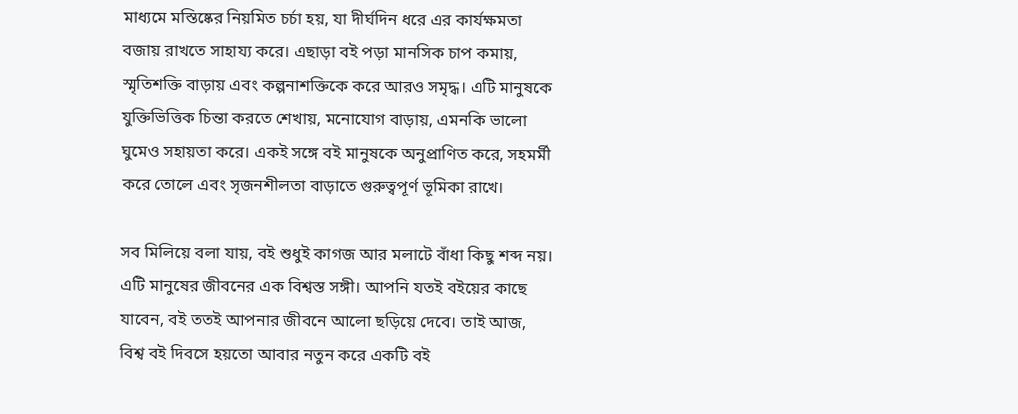মাধ্যমে মস্তিষ্কের নিয়মিত চর্চা হয়, যা দীর্ঘদিন ধরে এর কার্যক্ষমতা বজায় রাখতে সাহায্য করে। এছাড়া বই পড়া মানসিক চাপ কমায়, স্মৃতিশক্তি বাড়ায় এবং কল্পনাশক্তিকে করে আরও সমৃদ্ধ। এটি মানুষকে যুক্তিভিত্তিক চিন্তা করতে শেখায়, মনোযোগ বাড়ায়, এমনকি ভালো ঘুমেও সহায়তা করে। একই সঙ্গে বই মানুষকে অনুপ্রাণিত করে, সহমর্মী করে তোলে এবং সৃজনশীলতা বাড়াতে গুরুত্বপূর্ণ ভূমিকা রাখে।

সব মিলিয়ে বলা যায়, বই শুধুই কাগজ আর মলাটে বাঁধা কিছু শব্দ নয়। এটি মানুষের জীবনের এক বিশ্বস্ত সঙ্গী। আপনি যতই বইয়ের কাছে যাবেন, বই ততই আপনার জীবনে আলো ছড়িয়ে দেবে। তাই আজ, বিশ্ব বই দিবসে হয়তো আবার নতুন করে একটি বই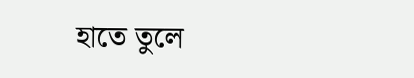হাতে তুলে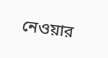নেওয়ার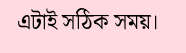এটাই সঠিক সময়।